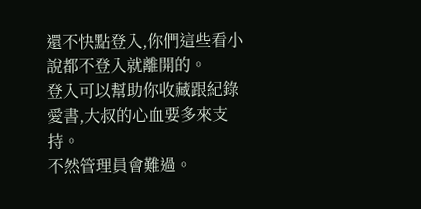還不快點登入,你們這些看小說都不登入就離開的。
登入可以幫助你收藏跟紀錄愛書,大叔的心血要多來支持。
不然管理員會難過。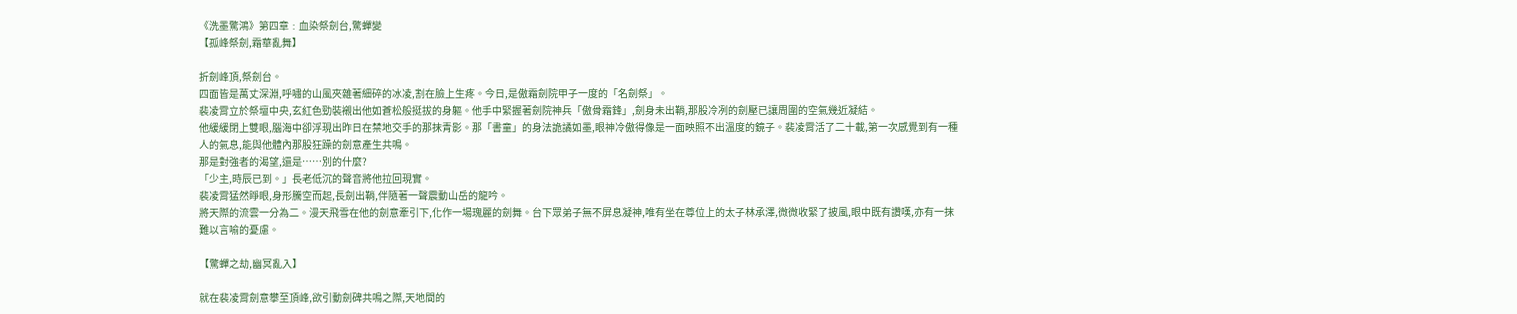《洗墨驚鴻》第四章﹕血染祭劍台,驚蟬變
【孤峰祭劍,霜華亂舞】

折劍峰頂,祭劍台。
四面皆是萬丈深淵,呼嘯的山風夾雜著細碎的冰凌,割在臉上生疼。今日,是傲霜劍院甲子一度的「名劍祭」。
裴凌霄立於祭壇中央,玄紅色勁裝襯出他如蒼松般挺拔的身軀。他手中緊握著劍院神兵「傲骨霜鋒」,劍身未出鞘,那股冷冽的劍壓已讓周圍的空氣幾近凝結。
他緩緩閉上雙眼,腦海中卻浮現出昨日在禁地交手的那抹青影。那「書童」的身法詭譎如墨,眼神冷傲得像是一面映照不出溫度的鏡子。裴凌霄活了二十載,第一次感覺到有一種人的氣息,能與他體內那股狂躁的劍意產生共鳴。
那是對強者的渴望,還是……別的什麼?
「少主,時辰已到。」長老低沉的聲音將他拉回現實。
裴凌霄猛然睜眼,身形騰空而起,長劍出鞘,伴隨著一聲震動山岳的龍吟。
將天際的流雲一分為二。漫天飛雪在他的劍意牽引下,化作一場瑰麗的劍舞。台下眾弟子無不屏息凝神,唯有坐在尊位上的太子林承澤,微微收緊了披風,眼中既有讚嘆,亦有一抹難以言喻的憂慮。

【驚蟬之劫,幽冥亂入】

就在裴凌霄劍意攀至頂峰,欲引動劍碑共鳴之際,天地間的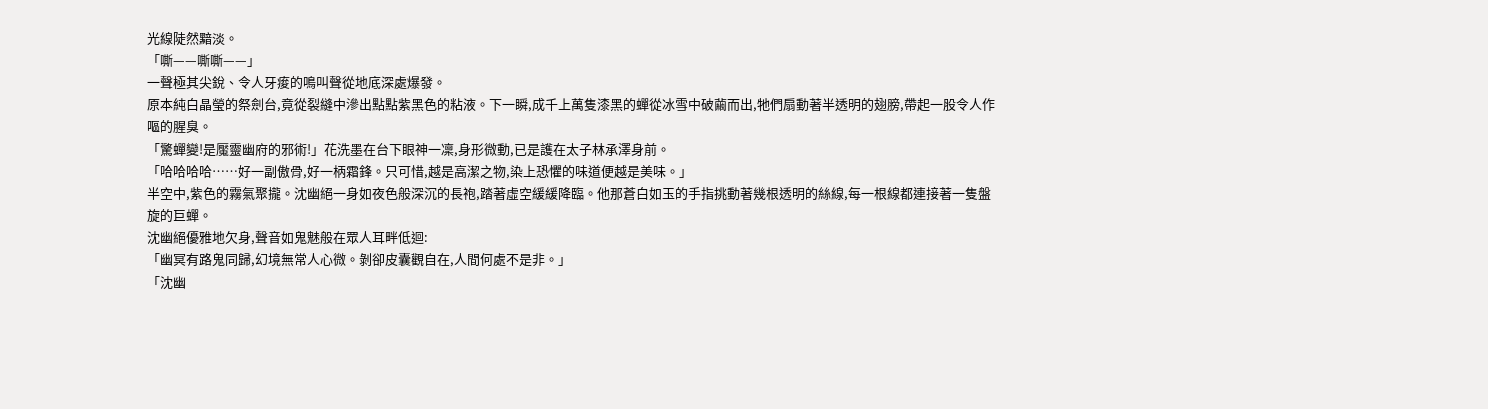光線陡然黯淡。
「嘶——嘶嘶——」
一聲極其尖銳、令人牙痠的鳴叫聲從地底深處爆發。
原本純白晶瑩的祭劍台,竟從裂縫中滲出點點紫黑色的粘液。下一瞬,成千上萬隻漆黑的蟬從冰雪中破繭而出,牠們扇動著半透明的翅膀,帶起一股令人作嘔的腥臭。
「驚蟬變!是魘靈幽府的邪術!」花洗墨在台下眼神一凜,身形微動,已是護在太子林承澤身前。
「哈哈哈哈……好一副傲骨,好一柄霜鋒。只可惜,越是高潔之物,染上恐懼的味道便越是美味。」
半空中,紫色的霧氣聚攏。沈幽絕一身如夜色般深沉的長袍,踏著虛空緩緩降臨。他那蒼白如玉的手指挑動著幾根透明的絲線,每一根線都連接著一隻盤旋的巨蟬。
沈幽絕優雅地欠身,聲音如鬼魅般在眾人耳畔低迴:
「幽冥有路鬼同歸,幻境無常人心微。剝卻皮囊觀自在,人間何處不是非。」
「沈幽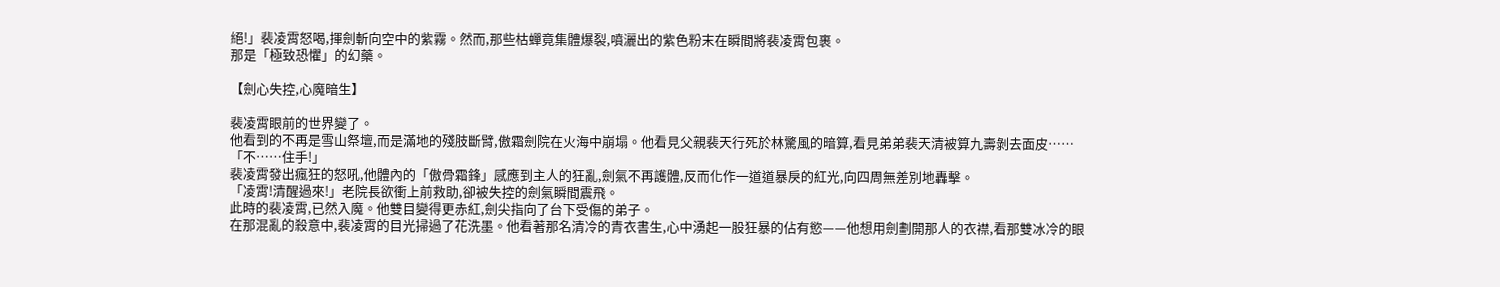絕!」裴凌霄怒喝,揮劍斬向空中的紫霧。然而,那些枯蟬竟集體爆裂,噴灑出的紫色粉末在瞬間將裴凌霄包裹。
那是「極致恐懼」的幻藥。

【劍心失控,心魔暗生】

裴凌霄眼前的世界變了。
他看到的不再是雪山祭壇,而是滿地的殘肢斷臂,傲霜劍院在火海中崩塌。他看見父親裴天行死於林驚風的暗算,看見弟弟裴天清被算九壽剝去面皮……
「不……住手!」
裴凌霄發出瘋狂的怒吼,他體內的「傲骨霜鋒」感應到主人的狂亂,劍氣不再護體,反而化作一道道暴戾的紅光,向四周無差別地轟擊。
「凌霄!清醒過來!」老院長欲衝上前救助,卻被失控的劍氣瞬間震飛。
此時的裴凌霄,已然入魔。他雙目變得更赤紅,劍尖指向了台下受傷的弟子。
在那混亂的殺意中,裴凌霄的目光掃過了花洗墨。他看著那名清冷的青衣書生,心中湧起一股狂暴的佔有慾——他想用劍劃開那人的衣襟,看那雙冰冷的眼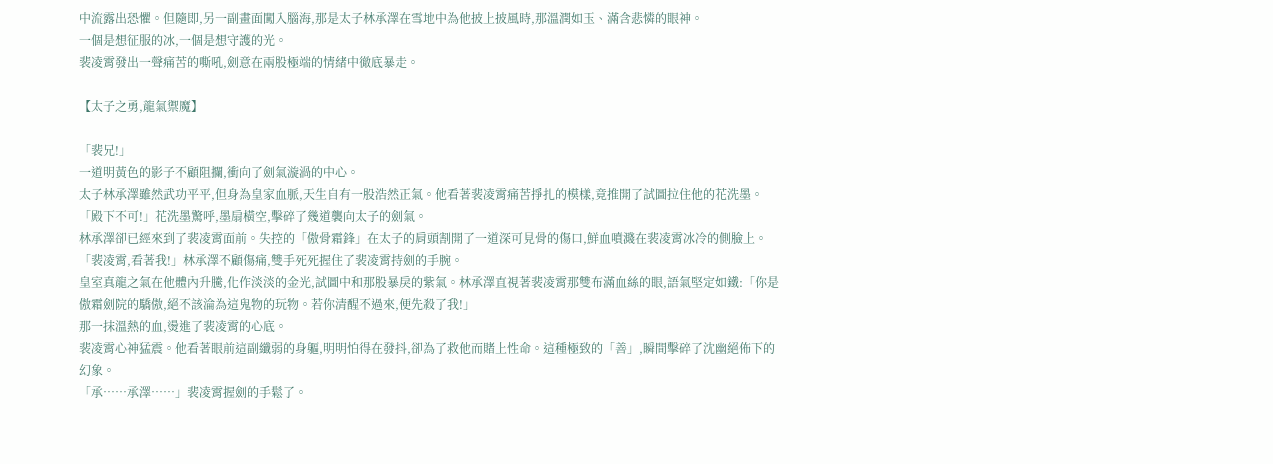中流露出恐懼。但隨即,另一副畫面闖入腦海,那是太子林承澤在雪地中為他披上披風時,那溫潤如玉、滿含悲憐的眼神。
一個是想征服的冰,一個是想守護的光。
裴凌霄發出一聲痛苦的嘶吼,劍意在兩股極端的情緒中徹底暴走。

【太子之勇,龍氣禦魔】

「裴兄!」
一道明黃色的影子不顧阻攔,衝向了劍氣漩渦的中心。
太子林承澤雖然武功平平,但身為皇家血脈,天生自有一股浩然正氣。他看著裴凌霄痛苦掙扎的模樣,竟推開了試圖拉住他的花洗墨。
「殿下不可!」花洗墨驚呼,墨扇橫空,擊碎了幾道襲向太子的劍氣。
林承澤卻已經來到了裴凌霄面前。失控的「傲骨霜鋒」在太子的肩頭割開了一道深可見骨的傷口,鮮血噴濺在裴凌霄冰冷的側臉上。
「裴凌霄,看著我!」林承澤不顧傷痛,雙手死死握住了裴凌霄持劍的手腕。
皇室真龍之氣在他體內升騰,化作淡淡的金光,試圖中和那股暴戾的紫氣。林承澤直視著裴凌霄那雙布滿血絲的眼,語氣堅定如鐵:「你是傲霜劍院的驕傲,絕不該淪為這鬼物的玩物。若你清醒不過來,便先殺了我!」
那一抹溫熱的血,燙進了裴凌霄的心底。
裴凌霄心神猛震。他看著眼前這副纖弱的身軀,明明怕得在發抖,卻為了救他而賭上性命。這種極致的「善」,瞬間擊碎了沈幽絕佈下的幻象。
「承……承澤……」裴凌霄握劍的手鬆了。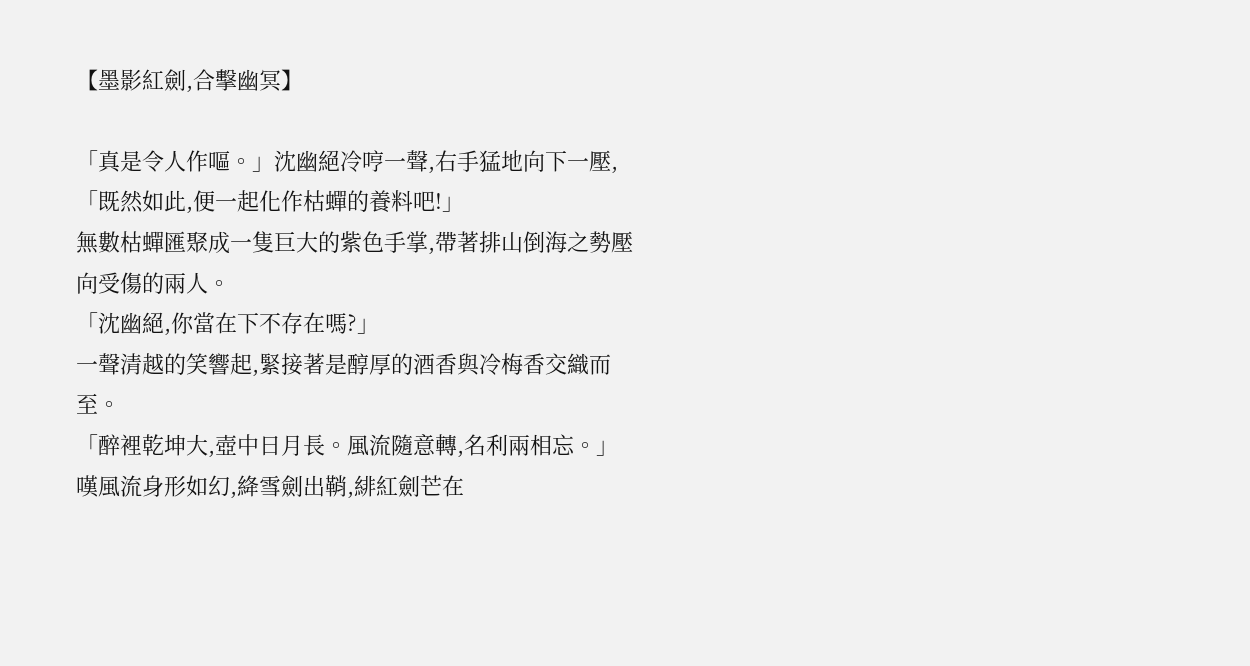【墨影紅劍,合擊幽冥】

「真是令人作嘔。」沈幽絕冷哼一聲,右手猛地向下一壓,「既然如此,便一起化作枯蟬的養料吧!」
無數枯蟬匯聚成一隻巨大的紫色手掌,帶著排山倒海之勢壓向受傷的兩人。
「沈幽絕,你當在下不存在嗎?」
一聲清越的笑響起,緊接著是醇厚的酒香與冷梅香交織而至。
「醉裡乾坤大,壺中日月長。風流隨意轉,名利兩相忘。」
嘆風流身形如幻,絳雪劍出鞘,緋紅劍芒在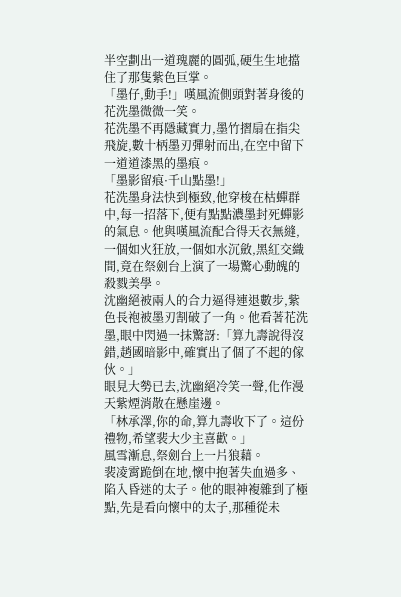半空劃出一道瑰麗的圓弧,硬生生地擋住了那隻紫色巨掌。
「墨仔,動手!」嘆風流側頭對著身後的花洗墨微微一笑。
花洗墨不再隱藏實力,墨竹摺扇在指尖飛旋,數十柄墨刃彈射而出,在空中留下一道道漆黑的墨痕。
「墨影留痕·千山點墨!」
花洗墨身法快到極致,他穿梭在枯蟬群中,每一招落下,便有點點濃墨封死蟬影的氣息。他與嘆風流配合得天衣無縫,一個如火狂放,一個如水沉斂,黑紅交織間,竟在祭劍台上演了一場驚心動魄的殺戮美學。
沈幽絕被兩人的合力逼得連退數步,紫色長袍被墨刃割破了一角。他看著花洗墨,眼中閃過一抹驚訝:「算九壽說得沒錯,趙國暗影中,確實出了個了不起的傢伙。」
眼見大勢已去,沈幽絕冷笑一聲,化作漫天紫煙消散在懸崖邊。
「林承澤,你的命,算九壽收下了。這份禮物,希望裴大少主喜歡。」
風雪漸息,祭劍台上一片狼藉。
裴凌霄跪倒在地,懷中抱著失血過多、陷入昏迷的太子。他的眼神複雜到了極點,先是看向懷中的太子,那種從未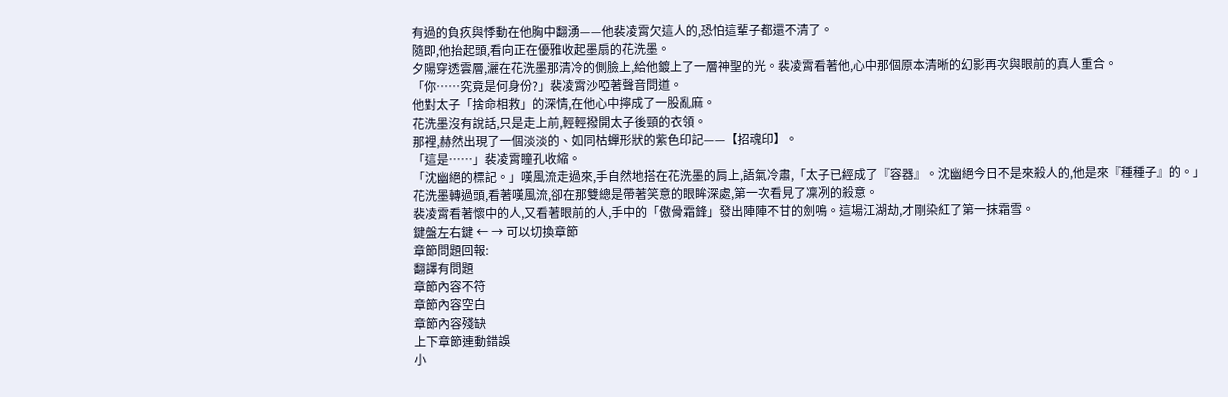有過的負疚與悸動在他胸中翻湧——他裴凌霄欠這人的,恐怕這輩子都還不清了。
隨即,他抬起頭,看向正在優雅收起墨扇的花洗墨。
夕陽穿透雲層,灑在花洗墨那清冷的側臉上,給他鍍上了一層神聖的光。裴凌霄看著他,心中那個原本清晰的幻影再次與眼前的真人重合。
「你……究竟是何身份?」裴凌霄沙啞著聲音問道。
他對太子「捨命相救」的深情,在他心中擰成了一股亂麻。
花洗墨沒有說話,只是走上前,輕輕撥開太子後頸的衣領。
那裡,赫然出現了一個淡淡的、如同枯蟬形狀的紫色印記——【招魂印】。
「這是……」裴凌霄瞳孔收縮。
「沈幽絕的標記。」嘆風流走過來,手自然地搭在花洗墨的肩上,語氣冷肅,「太子已經成了『容器』。沈幽絕今日不是來殺人的,他是來『種種子』的。」
花洗墨轉過頭,看著嘆風流,卻在那雙總是帶著笑意的眼眸深處,第一次看見了凜冽的殺意。
裴凌霄看著懷中的人,又看著眼前的人,手中的「傲骨霜鋒」發出陣陣不甘的劍鳴。這場江湖劫,才剛染紅了第一抹霜雪。
鍵盤左右鍵 ← → 可以切換章節
章節問題回報:
翻譯有問題
章節內容不符
章節內容空白
章節內容殘缺
上下章節連動錯誤
小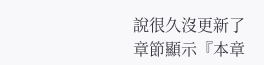說很久沒更新了
章節顯示『本章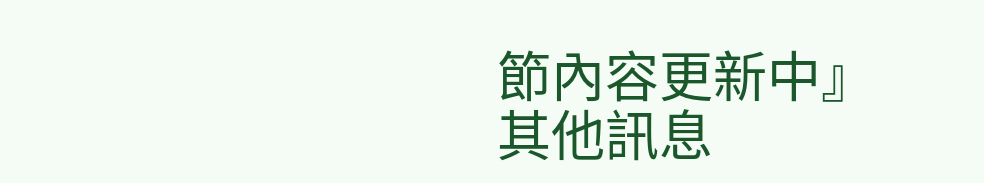節內容更新中』
其他訊息